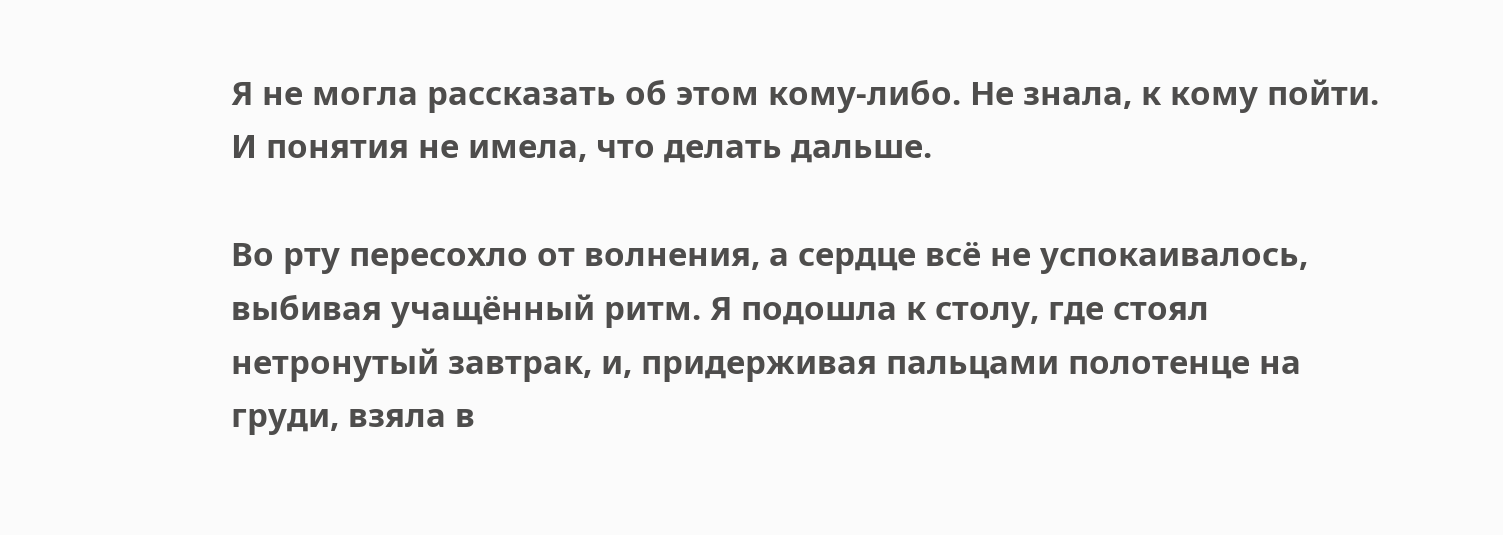Я не могла рассказать об этом кому-либо. Не знала, к кому пойти. И понятия не имела, что делать дальше.

Во рту пересохло от волнения, а сердце всё не успокаивалось, выбивая учащённый ритм. Я подошла к столу, где стоял нетронутый завтрак, и, придерживая пальцами полотенце на груди, взяла в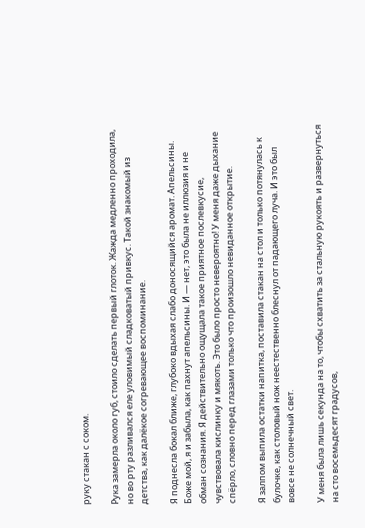руку стакан с соком.

Рука замерла около губ, стоило сделать первый глоток. Жажда медленно проходила, но во рту разливался еле уловимый сладковатый привкус. Такой знакомый из детства, как далёкое согревающее воспоминание.

Я поднесла бокал ближе, глубоко вдыхая слабо доносящийся аромат. Апельсины. Боже мой, я и забыла, как пахнут апельсины. И — нет, это была не иллюзия и не обман сознания. Я действительно ощущала такое приятное послевкусие, чувствовала кислинку и мякоть. Это было просто невероятно! У меня даже дыхание спёрло, словно перед глазами только что произошло невиданное открытие.

Я залпом выпила остатки напитка, поставила стакан на стол и только потянулась к булочке, как столовый нож неестественно блеснул от падающего луча. И это был вовсе не солнечный свет.

У меня была лишь секунда на то, чтобы схватить за стальную рукоять и развернуться на сто восемьдесят градусов,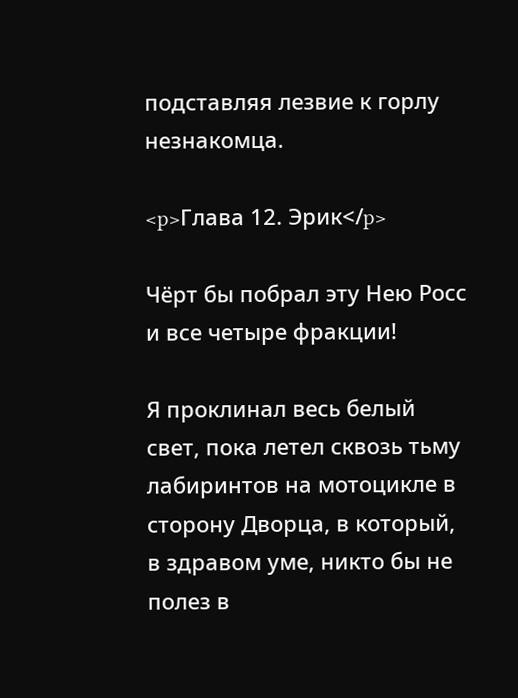подставляя лезвие к горлу незнакомца.

<p>Глава 12. Эрик</p>

Чёрт бы побрал эту Нею Росс и все четыре фракции!

Я проклинал весь белый свет, пока летел сквозь тьму лабиринтов на мотоцикле в сторону Дворца, в который, в здравом уме, никто бы не полез в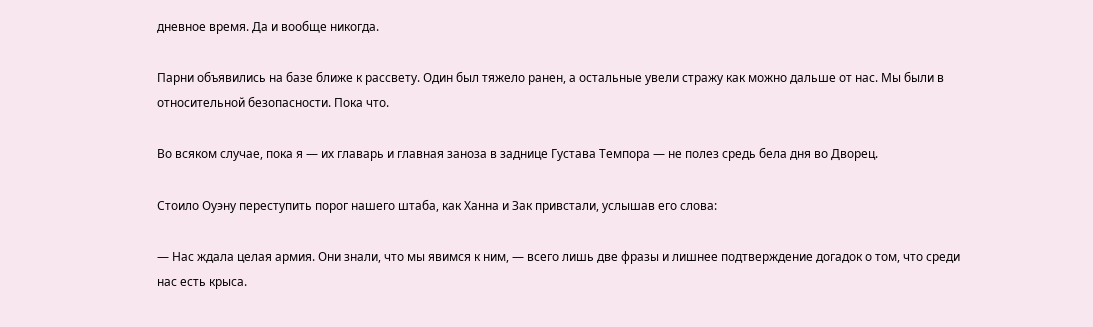дневное время. Да и вообще никогда.

Парни объявились на базе ближе к рассвету. Один был тяжело ранен, а остальные увели стражу как можно дальше от нас. Мы были в относительной безопасности. Пока что.

Во всяком случае, пока я — их главарь и главная заноза в заднице Густава Темпора — не полез средь бела дня во Дворец.

Стоило Оуэну переступить порог нашего штаба, как Ханна и Зак привстали, услышав его слова:

— Нас ждала целая армия. Они знали, что мы явимся к ним, — всего лишь две фразы и лишнее подтверждение догадок о том, что среди нас есть крыса.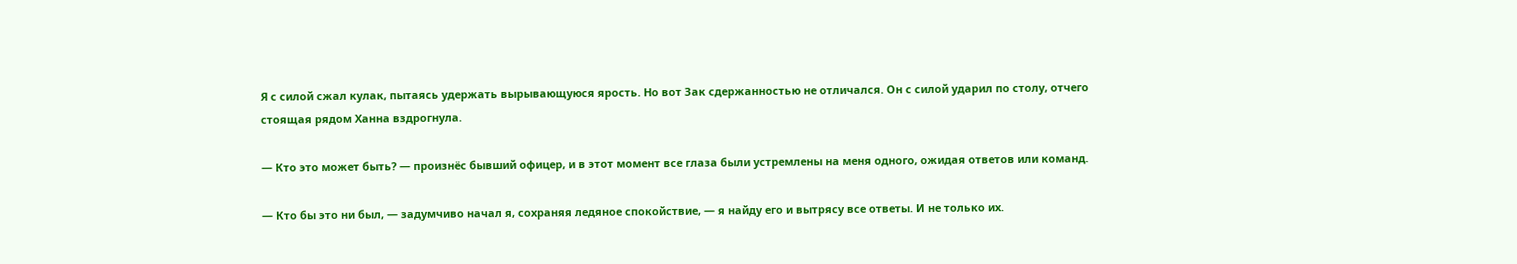Я с силой сжал кулак, пытаясь удержать вырывающуюся ярость. Но вот Зак сдержанностью не отличался. Он с силой ударил по столу, отчего стоящая рядом Ханна вздрогнула.

— Кто это может быть? — произнёс бывший офицер, и в этот момент все глаза были устремлены на меня одного, ожидая ответов или команд.

— Кто бы это ни был, — задумчиво начал я, сохраняя ледяное спокойствие, — я найду его и вытрясу все ответы. И не только их.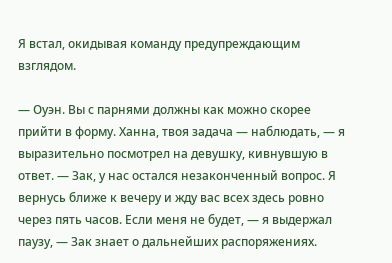Я встал, окидывая команду предупреждающим взглядом.

— Оуэн. Вы с парнями должны как можно скорее прийти в форму. Ханна, твоя задача — наблюдать, — я выразительно посмотрел на девушку, кивнувшую в ответ. — Зак, у нас остался незаконченный вопрос. Я вернусь ближе к вечеру и жду вас всех здесь ровно через пять часов. Если меня не будет, — я выдержал паузу, — Зак знает о дальнейших распоряжениях.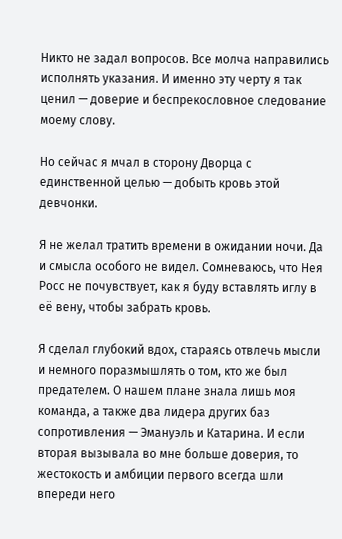Никто не задал вопросов. Все молча направились исполнять указания. И именно эту черту я так ценил — доверие и беспрекословное следование моему слову.

Но сейчас я мчал в сторону Дворца с единственной целью — добыть кровь этой девчонки.

Я не желал тратить времени в ожидании ночи. Да и смысла особого не видел. Сомневаюсь, что Нея Росс не почувствует, как я буду вставлять иглу в её вену, чтобы забрать кровь.

Я сделал глубокий вдох, стараясь отвлечь мысли и немного поразмышлять о том, кто же был предателем. О нашем плане знала лишь моя команда, а также два лидера других баз сопротивления — Эмануэль и Катарина. И если вторая вызывала во мне больше доверия, то жестокость и амбиции первого всегда шли впереди него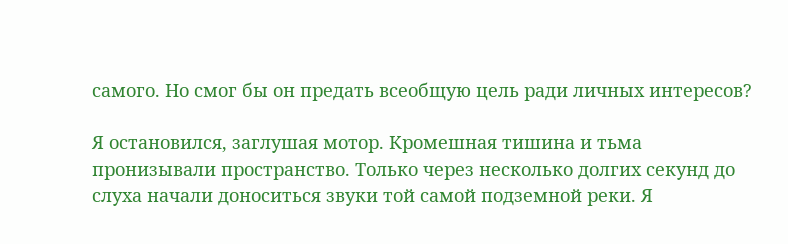самого. Но смог бы он предать всеобщую цель ради личных интересов?

Я остановился, заглушая мотор. Кромешная тишина и тьма пронизывали пространство. Только через несколько долгих секунд до слуха начали доноситься звуки той самой подземной реки. Я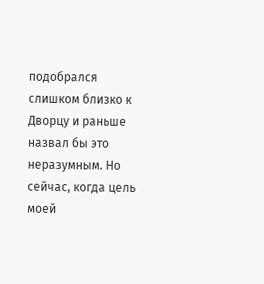подобрался слишком близко к Дворцу и раньше назвал бы это неразумным. Но сейчас, когда цель моей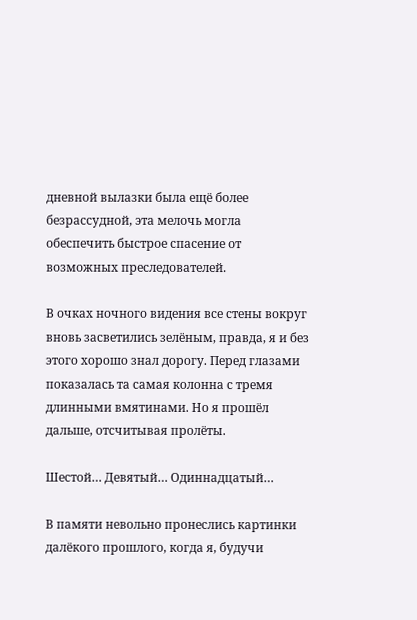дневной вылазки была ещё более безрассудной, эта мелочь могла обеспечить быстрое спасение от возможных преследователей.

В очках ночного видения все стены вокруг вновь засветились зелёным, правда, я и без этого хорошо знал дорогу. Перед глазами показалась та самая колонна с тремя длинными вмятинами. Но я прошёл дальше, отсчитывая пролёты.

Шестой… Девятый… Одиннадцатый…

В памяти невольно пронеслись картинки далёкого прошлого, когда я, будучи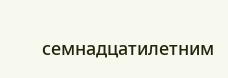семнадцатилетним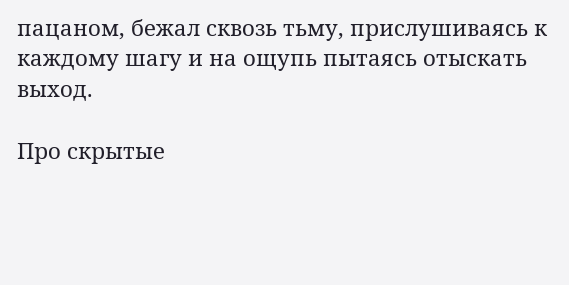пацаном, бежал сквозь тьму, прислушиваясь к каждому шагу и на ощупь пытаясь отыскать выход.

Про скрытые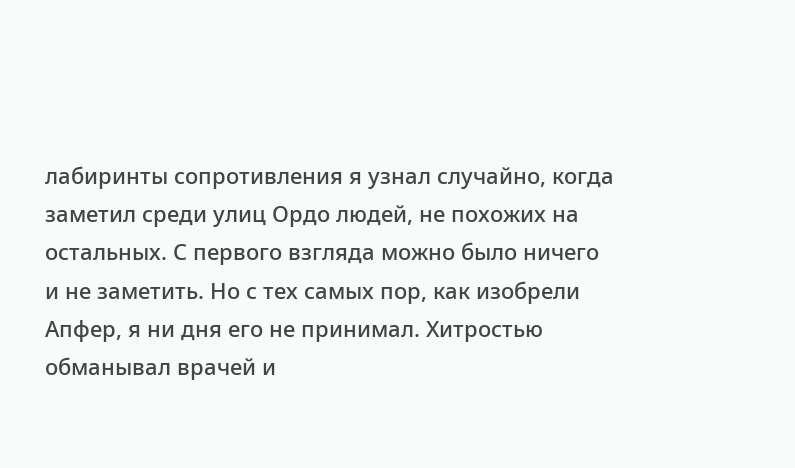лабиринты сопротивления я узнал случайно, когда заметил среди улиц Ордо людей, не похожих на остальных. С первого взгляда можно было ничего и не заметить. Но с тех самых пор, как изобрели Апфер, я ни дня его не принимал. Хитростью обманывал врачей и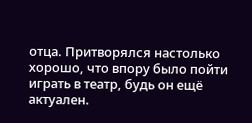отца. Притворялся настолько хорошо, что впору было пойти играть в театр, будь он ещё актуален.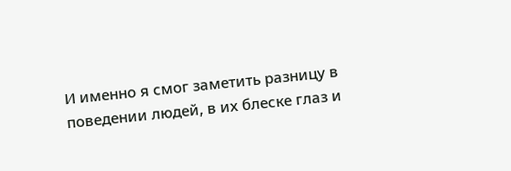И именно я смог заметить разницу в поведении людей, в их блеске глаз и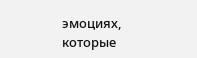эмоциях, которые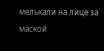мелькали на лице за маской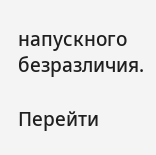напускного безразличия.

Перейти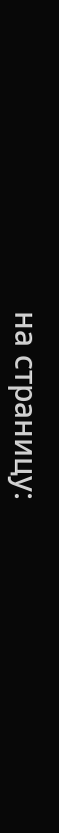на страницу: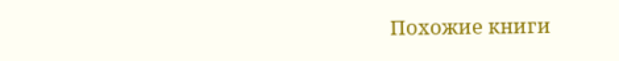Похожие книги